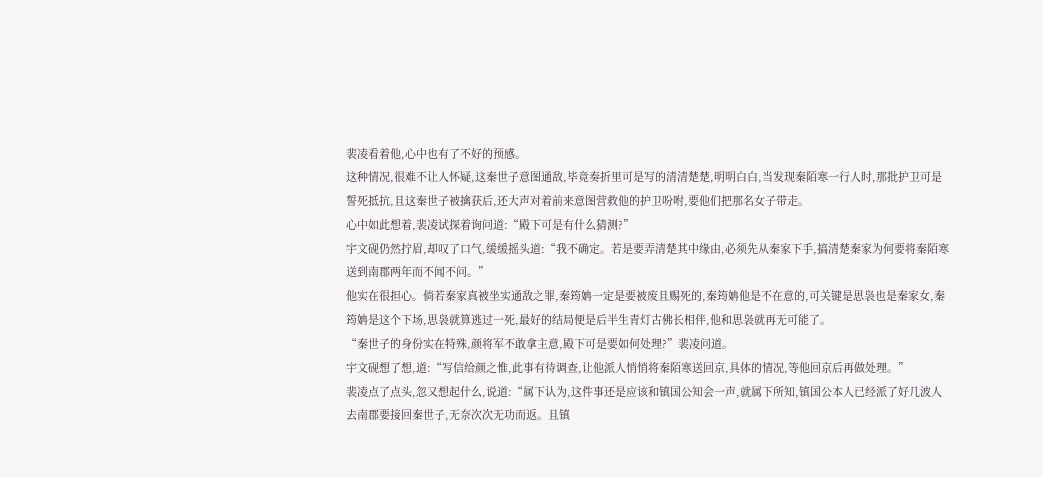裴凌看着他,心中也有了不好的预感。
这种情况,很难不让人怀疑,这秦世子意图通敌,毕竟奏折里可是写的清清楚楚,明明白白,当发现秦陌寒一行人时,那批护卫可是誓死抵抗,且这秦世子被擒获后,还大声对着前来意图营救他的护卫吩咐,要他们把那名女子带走。
心中如此想着,裴凌试探着询问道:“殿下可是有什么猜测?”
宇文砚仍然拧眉,却叹了口气,缓缓摇头道:“我不确定。若是要弄清楚其中缘由,必须先从秦家下手,搞清楚秦家为何要将秦陌寒送到南郡两年而不闻不问。”
他实在很担心。倘若秦家真被坐实通敌之罪,秦筠姌一定是要被废且赐死的,秦筠姌他是不在意的,可关键是思袅也是秦家女,秦筠姌是这个下场,思袅就算逃过一死,最好的结局便是后半生青灯古佛长相伴,他和思袅就再无可能了。
“秦世子的身份实在特殊,颜将军不敢拿主意,殿下可是要如何处理?”裴凌问道。
宇文砚想了想,道:“写信给颜之惟,此事有待调查,让他派人悄悄将秦陌寒送回京,具体的情况,等他回京后再做处理。”
裴凌点了点头,忽又想起什么,说道:“属下认为,这件事还是应该和镇国公知会一声,就属下所知,镇国公本人已经派了好几波人去南郡要接回秦世子,无奈次次无功而返。且镇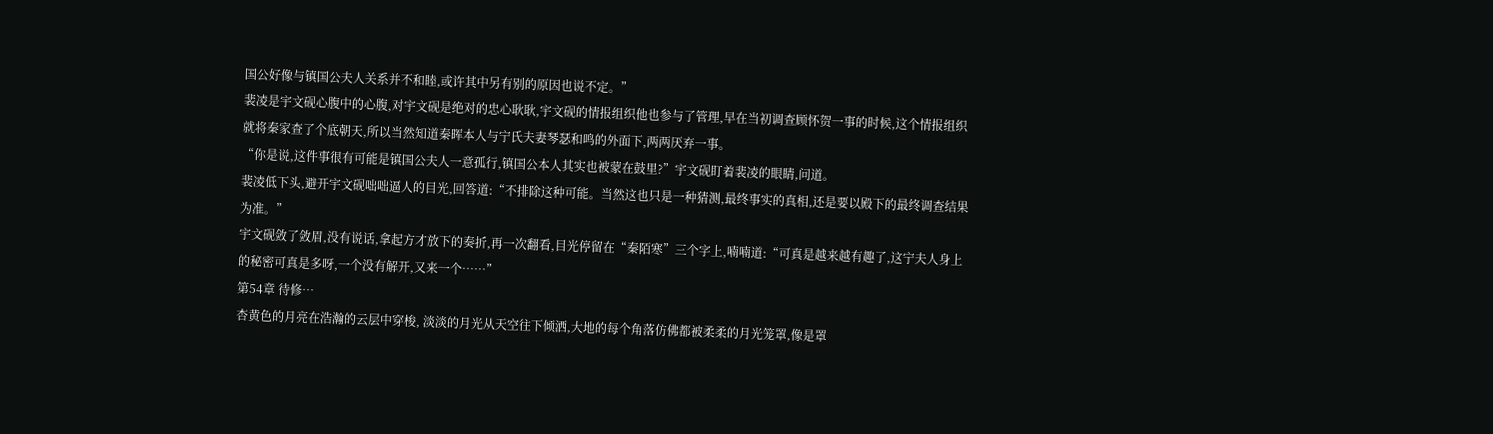国公好像与镇国公夫人关系并不和睦,或许其中另有别的原因也说不定。”
裴凌是宇文砚心腹中的心腹,对宇文砚是绝对的忠心耿耿,宇文砚的情报组织他也参与了管理,早在当初调查顾怀贺一事的时候,这个情报组织就将秦家查了个底朝天,所以当然知道秦晖本人与宁氏夫妻琴瑟和鸣的外面下,两两厌弃一事。
“你是说,这件事很有可能是镇国公夫人一意孤行,镇国公本人其实也被蒙在鼓里?”宇文砚盯着裴凌的眼睛,问道。
裴凌低下头,避开宇文砚咄咄逼人的目光,回答道:“不排除这种可能。当然这也只是一种猜测,最终事实的真相,还是要以殿下的最终调查结果为准。”
宇文砚敛了敛眉,没有说话,拿起方才放下的奏折,再一次翻看,目光停留在“秦陌寒”三个字上,喃喃道:“可真是越来越有趣了,这宁夫人身上的秘密可真是多呀,一个没有解开,又来一个……”
第54章 待修…
杏黄色的月亮在浩瀚的云层中穿梭, 淡淡的月光从天空往下倾洒,大地的每个角落仿佛都被柔柔的月光笼罩,像是罩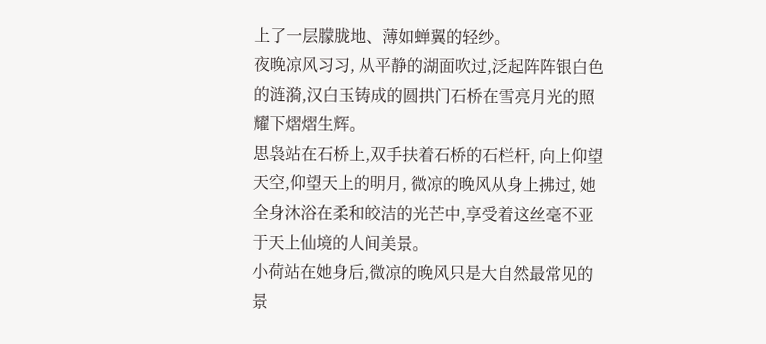上了一层朦胧地、薄如蝉翼的轻纱。
夜晚凉风习习, 从平静的湖面吹过,泛起阵阵银白色的涟漪,汉白玉铸成的圆拱门石桥在雪亮月光的照耀下熠熠生辉。
思袅站在石桥上,双手扶着石桥的石栏杆, 向上仰望天空,仰望天上的明月, 微凉的晚风从身上拂过, 她全身沐浴在柔和皎洁的光芒中,享受着这丝毫不亚于天上仙境的人间美景。
小荷站在她身后,微凉的晚风只是大自然最常见的景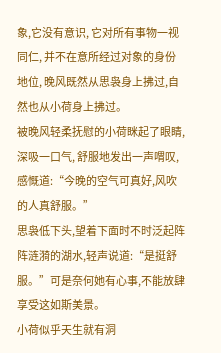象,它没有意识, 它对所有事物一视同仁, 并不在意所经过对象的身份地位, 晚风既然从思袅身上拂过,自然也从小荷身上拂过。
被晚风轻柔抚慰的小荷眯起了眼睛, 深吸一口气, 舒服地发出一声喟叹, 感慨道:“今晚的空气可真好,风吹的人真舒服。”
思袅低下头,望着下面时不时泛起阵阵涟漪的湖水,轻声说道:“是挺舒服。”可是奈何她有心事,不能放肆享受这如斯美景。
小荷似乎天生就有洞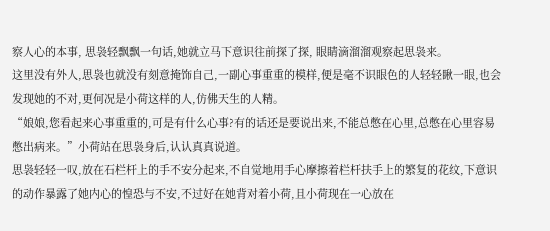察人心的本事, 思袅轻飘飘一句话,她就立马下意识往前探了探, 眼睛滴溜溜观察起思袅来。
这里没有外人,思袅也就没有刻意掩饰自己,一副心事重重的模样,便是毫不识眼色的人轻轻瞅一眼,也会发现她的不对,更何况是小荷这样的人,仿佛天生的人精。
“娘娘,您看起来心事重重的,可是有什么心事?有的话还是要说出来,不能总憋在心里,总憋在心里容易憋出病来。”小荷站在思袅身后,认认真真说道。
思袅轻轻一叹,放在石栏杆上的手不安分起来,不自觉地用手心摩擦着栏杆扶手上的繁复的花纹,下意识的动作暴露了她内心的惶恐与不安,不过好在她背对着小荷,且小荷现在一心放在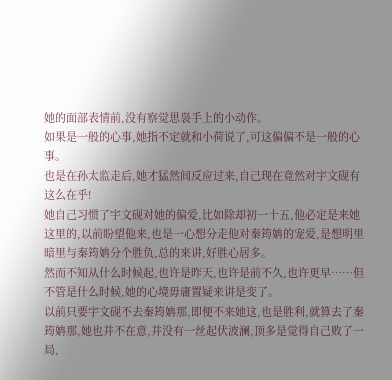她的面部表情前,没有察觉思袅手上的小动作。
如果是一般的心事,她指不定就和小荷说了,可这偏偏不是一般的心事。
也是在孙太监走后,她才猛然间反应过来,自己现在竟然对宇文砚有这么在乎!
她自己习惯了宇文砚对她的偏爱,比如除却初一十五,他必定是来她这里的,以前盼望他来,也是一心想分走他对秦筠姌的宠爱,是想明里暗里与秦筠姌分个胜负,总的来讲,好胜心居多。
然而不知从什么时候起,也许是昨天,也许是前不久,也许更早……但不管是什么时候,她的心境毋庸置疑来讲是变了。
以前只要宇文砚不去秦筠姌那,即便不来她这,也是胜利,就算去了秦筠姌那,她也并不在意,并没有一丝起伏波澜,顶多是觉得自己败了一局,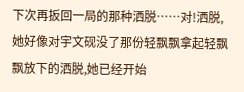下次再扳回一局的那种洒脱……对!洒脱,她好像对宇文砚没了那份轻飘飘拿起轻飘飘放下的洒脱,她已经开始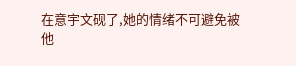在意宇文砚了,她的情绪不可避免被他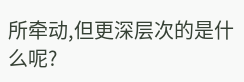所牵动,但更深层次的是什么呢?